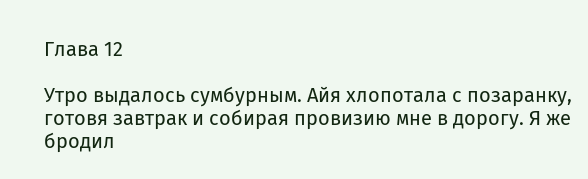Глава 12

Утро выдалось сумбурным. Айя хлопотала с позаранку, готовя завтрак и собирая провизию мне в дорогу. Я же бродил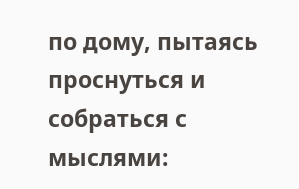по дому, пытаясь проснуться и собраться с мыслями: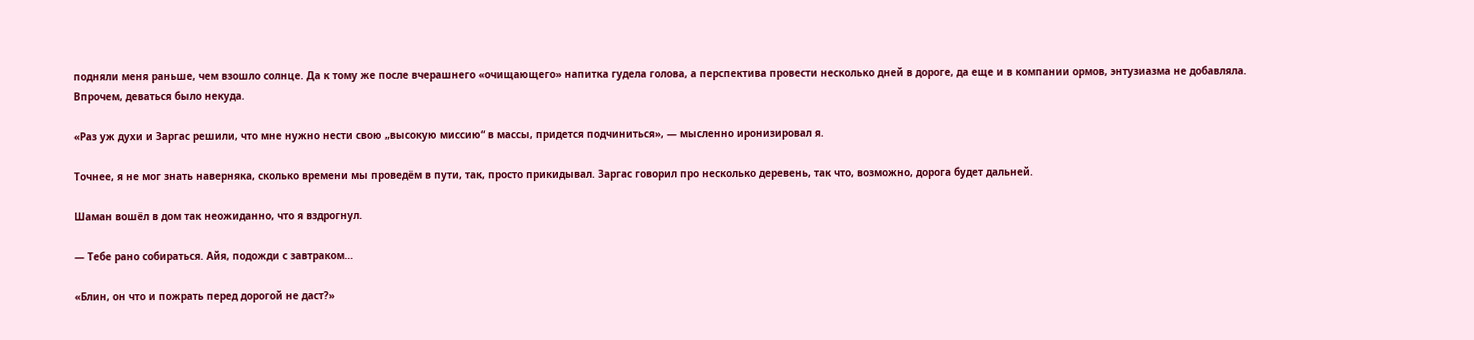подняли меня раньше, чем взошло солнце. Да к тому же после вчерашнего «очищающего» напитка гудела голова, а перспектива провести несколько дней в дороге, да еще и в компании ормов, энтузиазма не добавляла. Впрочем, деваться было некуда.

«Раз уж духи и Заргас решили, что мне нужно нести свою „высокую миссию“ в массы, придется подчиниться», — мысленно иронизировал я.

Точнее, я не мог знать наверняка, сколько времени мы проведём в пути, так, просто прикидывал. Заргас говорил про несколько деревень, так что, возможно, дорога будет дальней.

Шаман вошёл в дом так неожиданно, что я вздрогнул.

— Тебе рано собираться. Айя, подожди с завтраком…

«Блин, он что и пожрать перед дорогой не даст?»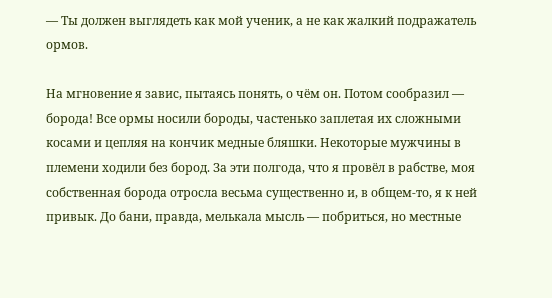— Ты должен выглядеть как мой ученик, а не как жалкий подражатель ормов.

На мгновение я завис, пытаясь понять, о чём он. Потом сообразил — борода! Все ормы носили бороды, частенько заплетая их сложными косами и цепляя на кончик медные бляшки. Некоторые мужчины в племени ходили без бород. За эти полгода, что я провёл в рабстве, моя собственная борода отросла весьма существенно и, в общем-то, я к ней привык. До бани, правда, мелькала мысль — побриться, но местные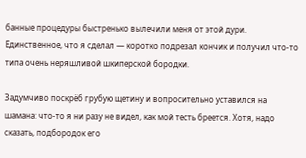банные процедуры быстренько вылечили меня от этой дури. Единственное, что я сделал — коротко подрезал кончик и получил что-то типа очень неряшливой шкиперской бородки.

Задумчиво поскрёб грубую щетину и вопросительно уставился на шамана: что-то я ни разу не видел, как мой тесть бреется. Хотя, надо сказать, подбородок его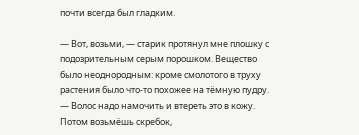почти всегда был гладким.

— Вот, возьми, — старик протянул мне плошку с подозрительным серым порошком. Вещество было неоднородным: кроме смолотого в труху растения было что-то похожее на тёмную пудру. — Волос надо намочить и втереть это в кожу. Потом возьмёшь скребок,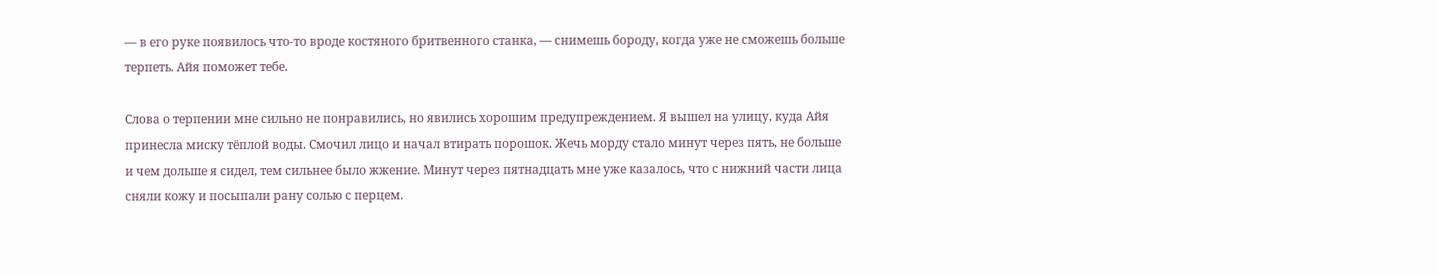— в его руке появилось что-то вроде костяного бритвенного станка, — снимешь бороду, когда уже не сможешь больше терпеть. Айя поможет тебе.

Слова о терпении мне сильно не понравились, но явились хорошим предупреждением. Я вышел на улицу, куда Айя принесла миску тёплой воды. Смочил лицо и начал втирать порошок. Жечь морду стало минут через пять, не больше и чем дольше я сидел, тем сильнее было жжение. Минут через пятнадцать мне уже казалось, что с нижний части лица сняли кожу и посыпали рану солью с перцем.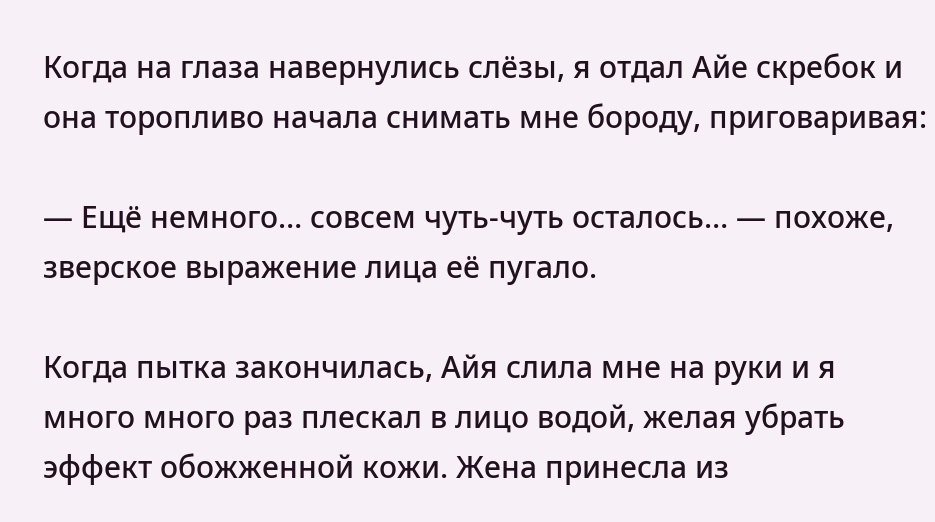Когда на глаза навернулись слёзы, я отдал Айе скребок и она торопливо начала снимать мне бороду, приговаривая:

— Ещё немного… совсем чуть-чуть осталось… — похоже, зверское выражение лица её пугало.

Когда пытка закончилась, Айя слила мне на руки и я много много раз плескал в лицо водой, желая убрать эффект обожженной кожи. Жена принесла из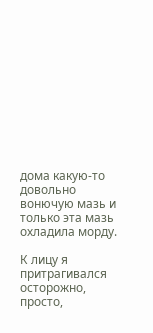дома какую-то довольно вонючую мазь и только эта мазь охладила морду.

К лицу я притрагивался осторожно, просто,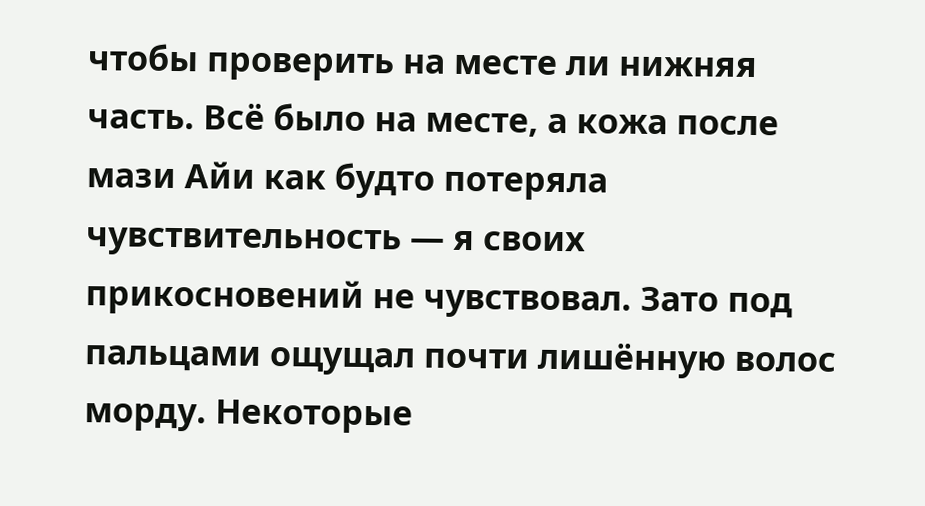чтобы проверить на месте ли нижняя часть. Всё было на месте, а кожа после мази Айи как будто потеряла чувствительность — я своих прикосновений не чувствовал. Зато под пальцами ощущал почти лишённую волос морду. Некоторые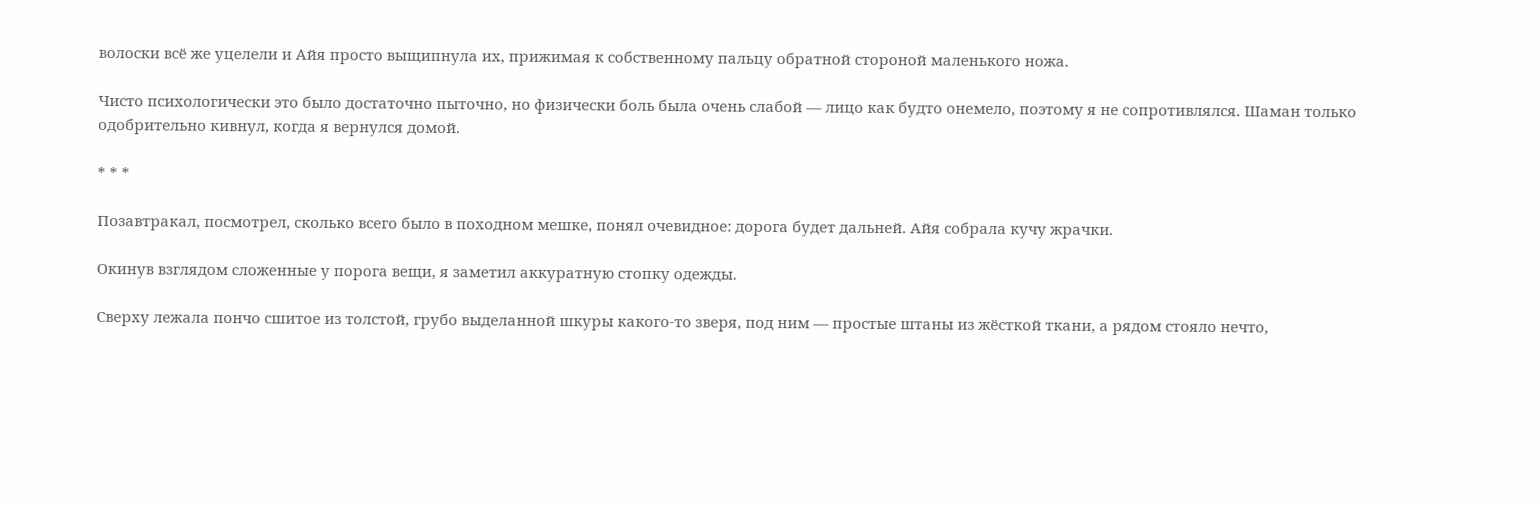волоски всё же уцелели и Айя просто выщипнула их, прижимая к собственному пальцу обратной стороной маленького ножа.

Чисто психологически это было достаточно пыточно, но физически боль была очень слабой — лицо как будто онемело, поэтому я не сопротивлялся. Шаман только одобрительно кивнул, когда я вернулся домой.

* * *

Позавтракал, посмотрел, сколько всего было в походном мешке, понял очевидное: дорога будет дальней. Айя собрала кучу жрачки.

Окинув взглядом сложенные у порога вещи, я заметил аккуратную стопку одежды.

Сверху лежала пончо сшитое из толстой, грубо выделанной шкуры какого-то зверя, под ним — простые штаны из жёсткой ткани, а рядом стояло нечто,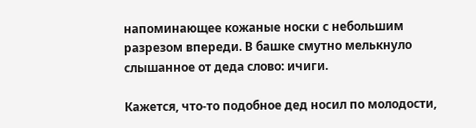напоминающее кожаные носки с небольшим разрезом впереди. В башке смутно мелькнуло слышанное от деда слово: ичиги.

Кажется, что-то подобное дед носил по молодости,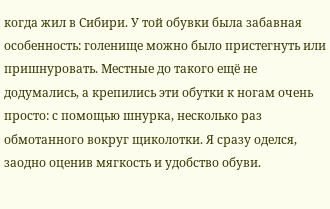когда жил в Сибири. У той обувки была забавная особенность: голенище можно было пристегнуть или пришнуровать. Местные до такого ещё не додумались, а крепились эти обутки к ногам очень просто: с помощью шнурка, несколько раз обмотанного вокруг щиколотки. Я сразу оделся, заодно оценив мягкость и удобство обуви.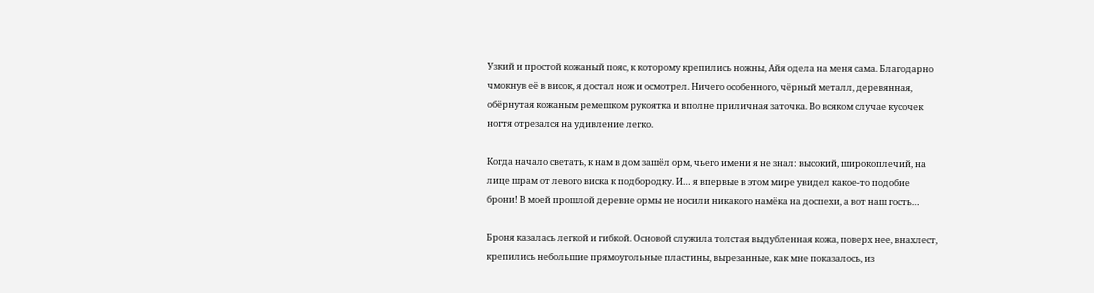Узкий и простой кожаный пояс, к которому крепились ножны, Айя одела на меня сама. Благодарно чмокнув её в висок, я достал нож и осмотрел. Ничего особенного, чёрный металл, деревянная, обёрнутая кожаным ремешком рукоятка и вполне приличная заточка. Во всяком случае кусочек ногтя отрезался на удивление легко.

Когда начало светать, к нам в дом зашёл орм, чьего имени я не знал: высокий, широкоплечий, на лице шрам от левого виска к подбородку. И… я впервые в этом мире увидел какое-то подобие брони! В моей прошлой деревне ормы не носили никакого намёка на доспехи, а вот наш гость…

Броня казалась легкой и гибкой. Основой служила толстая выдубленная кожа, поверх нее, внахлест, крепились небольшие прямоугольные пластины, вырезанные, как мне показалось, из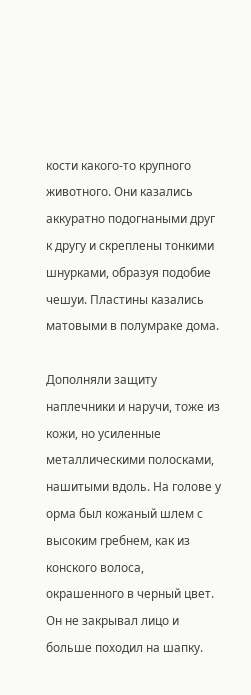кости какого-то крупного животного. Они казались аккуратно подогнаными друг к другу и скреплены тонкими шнурками, образуя подобие чешуи. Пластины казались матовыми в полумраке дома.

Дополняли защиту наплечники и наручи, тоже из кожи, но усиленные металлическими полосками, нашитыми вдоль. На голове у орма был кожаный шлем с высоким гребнем, как из конского волоса, окрашенного в черный цвет. Он не закрывал лицо и больше походил на шапку.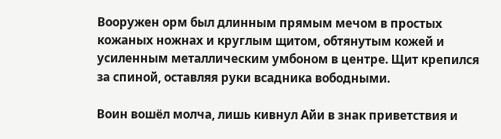Вооружен орм был длинным прямым мечом в простых кожаных ножнах и круглым щитом, обтянутым кожей и усиленным металлическим умбоном в центре. Щит крепился за спиной, оставляя руки всадника вободными.

Воин вошёл молча, лишь кивнул Айи в знак приветствия и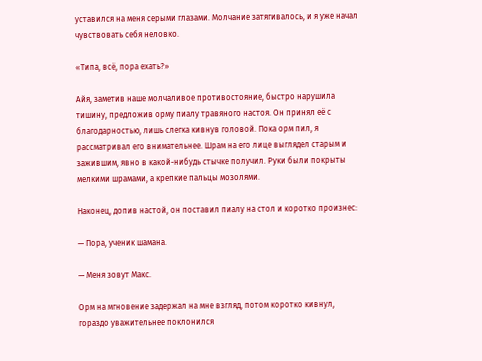уставился на меня серыми глазами. Молчание затягивалось, и я уже начал чувствовать себя неловко.

«Типа, всё, пора ехать?»

Айя, заметив наше молчаливое противостояние, быстро нарушила тишину, предложив орму пиалу травяного настоя. Он принял её с благодарностью, лишь слегка кивнув головой. Пока орм пил, я рассматривал его внимательнее. Шрам на его лице выглядел старым и зажившим, явно в какой-нибудь стычке получил. Руки были покрыты мелкими шрамами, а крепкие пальцы мозолями.

Наконец, допив настой, он поставил пиалу на стол и коротко произнес:

— Пора, ученик шамана.

— Меня зовут Макс.

Орм на мгновение задержал на мне взгляд, потом коротко кивнул, гораздо уважительнее поклонился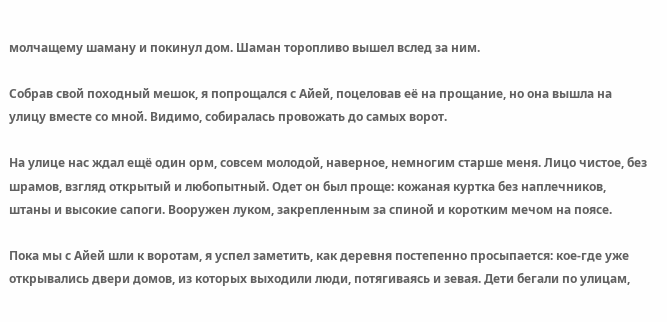молчащему шаману и покинул дом. Шаман торопливо вышел вслед за ним.

Собрав свой походный мешок, я попрощался с Айей, поцеловав её на прощание, но она вышла на улицу вместе со мной. Видимо, собиралась провожать до самых ворот.

На улице нас ждал ещё один орм, совсем молодой, наверное, немногим старше меня. Лицо чистое, без шрамов, взгляд открытый и любопытный. Одет он был проще: кожаная куртка без наплечников, штаны и высокие сапоги. Вооружен луком, закрепленным за спиной и коротким мечом на поясе.

Пока мы с Айей шли к воротам, я успел заметить, как деревня постепенно просыпается: кое-где уже открывались двери домов, из которых выходили люди, потягиваясь и зевая. Дети бегали по улицам,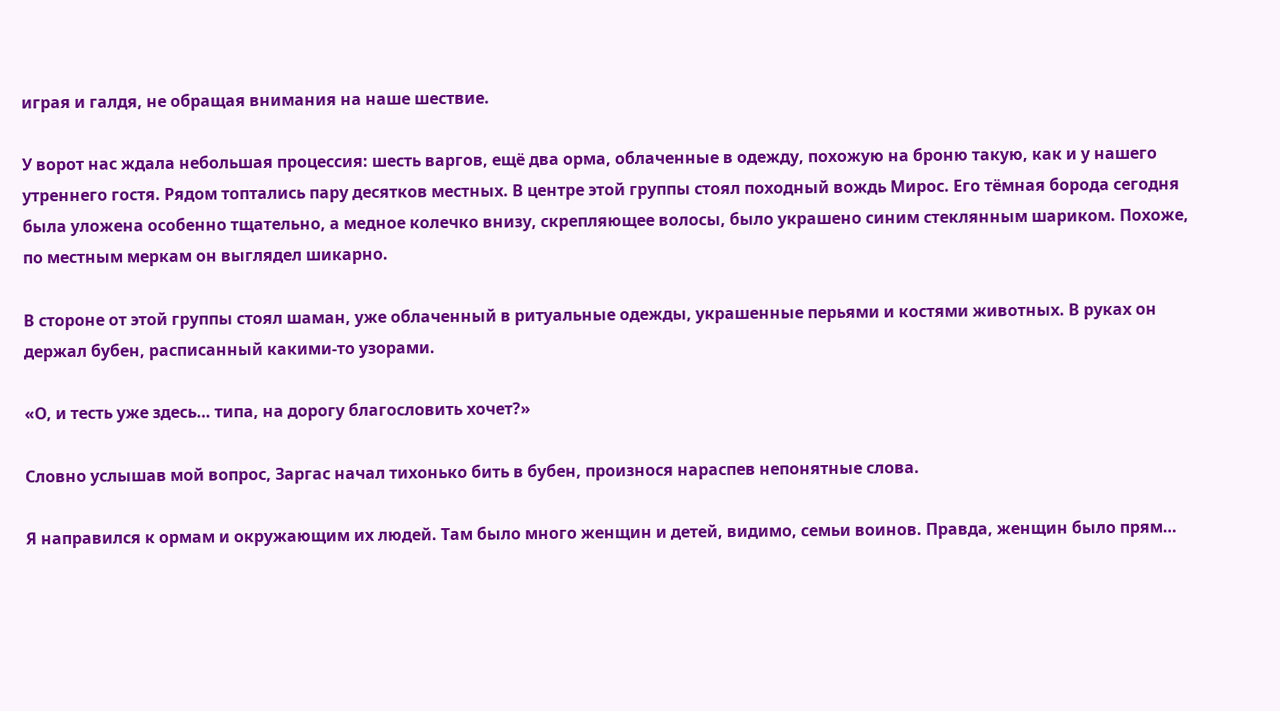играя и галдя, не обращая внимания на наше шествие.

У ворот нас ждала небольшая процессия: шесть варгов, ещё два орма, облаченные в одежду, похожую на броню такую, как и у нашего утреннего гостя. Рядом топтались пару десятков местных. В центре этой группы стоял походный вождь Мирос. Его тёмная борода сегодня была уложена особенно тщательно, а медное колечко внизу, скрепляющее волосы, было украшено синим стеклянным шариком. Похоже, по местным меркам он выглядел шикарно.

В стороне от этой группы стоял шаман, уже облаченный в ритуальные одежды, украшенные перьями и костями животных. В руках он держал бубен, расписанный какими-то узорами.

«О, и тесть уже здесь… типа, на дорогу благословить хочет?»

Словно услышав мой вопрос, Заргас начал тихонько бить в бубен, произнося нараспев непонятные слова.

Я направился к ормам и окружающим их людей. Там было много женщин и детей, видимо, семьи воинов. Правда, женщин было прям…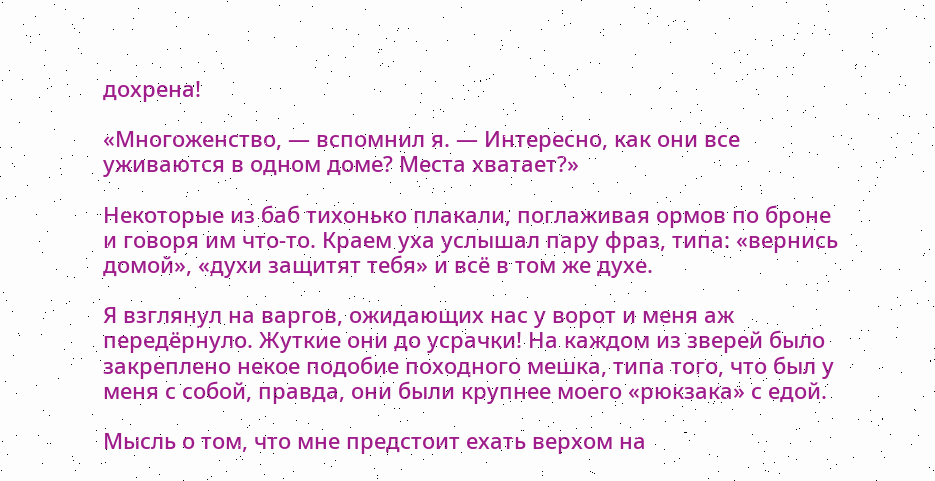дохрена!

«Многоженство, — вспомнил я. — Интересно, как они все уживаются в одном доме? Места хватает?»

Некоторые из баб тихонько плакали, поглаживая ормов по броне и говоря им что-то. Краем уха услышал пару фраз, типа: «вернись домой», «духи защитят тебя» и всё в том же духе.

Я взглянул на варгов, ожидающих нас у ворот и меня аж передёрнуло. Жуткие они до усрачки! На каждом из зверей было закреплено некое подобие походного мешка, типа того, что был у меня с собой, правда, они были крупнее моего «рюкзака» с едой.

Мысль о том, что мне предстоит ехать верхом на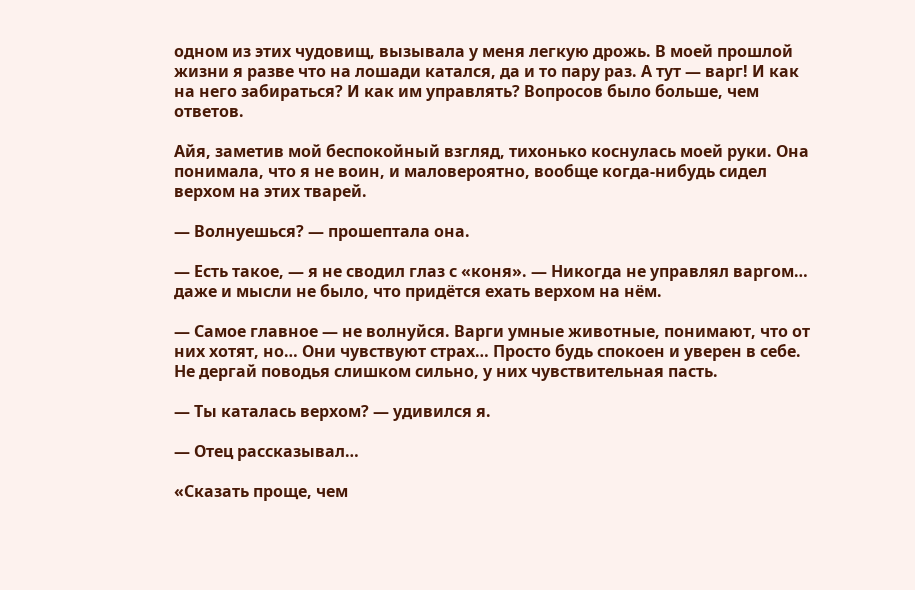одном из этих чудовищ, вызывала у меня легкую дрожь. В моей прошлой жизни я разве что на лошади катался, да и то пару раз. А тут — варг! И как на него забираться? И как им управлять? Вопросов было больше, чем ответов.

Айя, заметив мой беспокойный взгляд, тихонько коснулась моей руки. Она понимала, что я не воин, и маловероятно, вообще когда-нибудь сидел верхом на этих тварей.

— Волнуешься? — прошептала она.

— Есть такое, — я не сводил глаз с «коня». — Никогда не управлял варгом… даже и мысли не было, что придётся ехать верхом на нём.

— Самое главное — не волнуйся. Варги умные животные, понимают, что от них хотят, но… Они чувствуют страх… Просто будь спокоен и уверен в себе. Не дергай поводья слишком сильно, у них чувствительная пасть.

— Ты каталась верхом? — удивился я.

— Отец рассказывал…

«Сказать проще, чем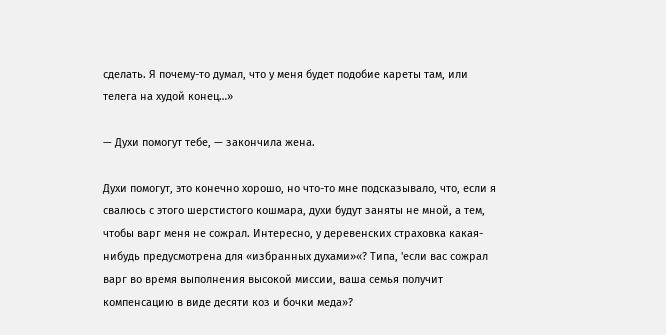сделать. Я почему-то думал, что у меня будет подобие кареты там, или телега на худой конец…»

— Духи помогут тебе, — закончила жена.

Духи помогут, это конечно хорошо, но что-то мне подсказывало, что, если я свалюсь с этого шерстистого кошмара, духи будут заняты не мной, а тем, чтобы варг меня не сожрал. Интересно, у деревенских страховка какая-нибудь предусмотрена для «избранных духами»«? Типа, 'если вас сожрал варг во время выполнения высокой миссии, ваша семья получит компенсацию в виде десяти коз и бочки меда»?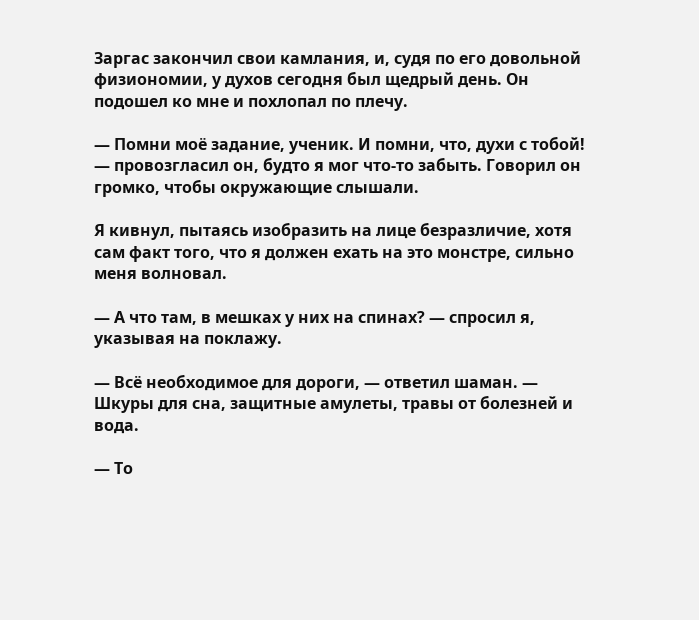Заргас закончил свои камлания, и, судя по его довольной физиономии, у духов сегодня был щедрый день. Он подошел ко мне и похлопал по плечу.

— Помни моё задание, ученик. И помни, что, духи с тобой! — провозгласил он, будто я мог что-то забыть. Говорил он громко, чтобы окружающие слышали.

Я кивнул, пытаясь изобразить на лице безразличие, хотя сам факт того, что я должен ехать на это монстре, сильно меня волновал.

— А что там, в мешках у них на спинах? — спросил я, указывая на поклажу.

— Всё необходимое для дороги, — ответил шаман. — Шкуры для сна, защитные амулеты, травы от болезней и вода.

— То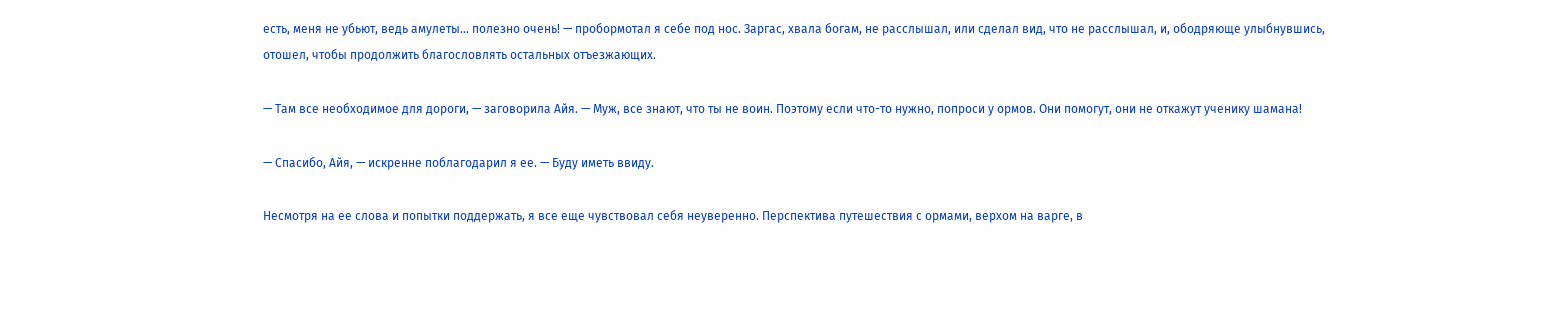есть, меня не убьют, ведь амулеты… полезно очень! — пробормотал я себе под нос. Заргас, хвала богам, не расслышал, или сделал вид, что не расслышал, и, ободряюще улыбнувшись, отошел, чтобы продолжить благословлять остальных отъезжающих.

— Там все необходимое для дороги, — заговорила Айя. — Муж, все знают, что ты не воин. Поэтому если что-то нужно, попроси у ормов. Они помогут, они не откажут ученику шамана!

— Спасибо, Айя, — искренне поблагодарил я ее. — Буду иметь ввиду.

Несмотря на ее слова и попытки поддержать, я все еще чувствовал себя неуверенно. Перспектива путешествия с ормами, верхом на варге, в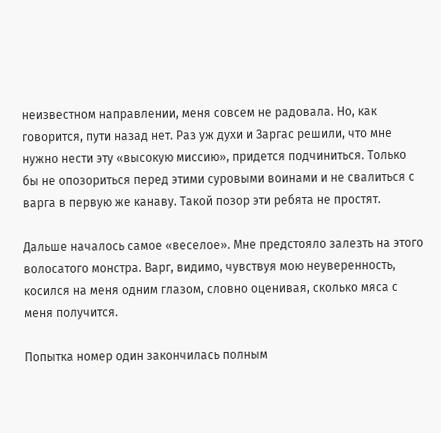неизвестном направлении, меня совсем не радовала. Но, как говорится, пути назад нет. Раз уж духи и Заргас решили, что мне нужно нести эту «высокую миссию», придется подчиниться. Только бы не опозориться перед этими суровыми воинами и не свалиться с варга в первую же канаву. Такой позор эти ребята не простят.

Дальше началось самое «веселое». Мне предстояло залезть на этого волосатого монстра. Варг, видимо, чувствуя мою неуверенность, косился на меня одним глазом, словно оценивая, сколько мяса с меня получится.

Попытка номер один закончилась полным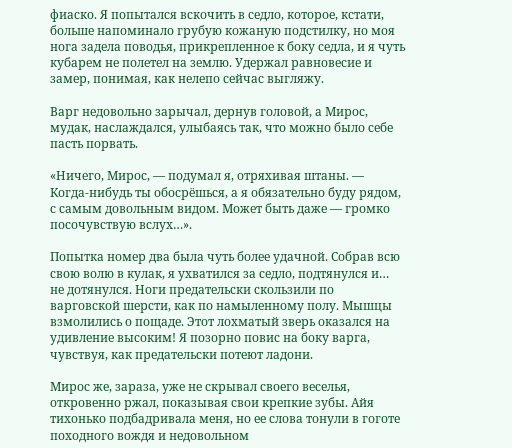фиаско. Я попытался вскочить в седло, которое, кстати, больше напоминало грубую кожаную подстилку, но моя нога задела поводья, прикрепленное к боку седла, и я чуть кубарем не полетел на землю. Удержал равновесие и замер, понимая, как нелепо сейчас выгляжу.

Варг недовольно зарычал, дернув головой, а Мирос, мудак, наслаждался, улыбаясь так, что можно было себе пасть порвать.

«Ничего, Мирос, — подумал я, отряхивая штаны. — Когда-нибудь ты обосрёшься, а я обязательно буду рядом, с самым довольным видом. Может быть даже — громко посочувствую вслух…».

Попытка номер два была чуть более удачной. Собрав всю свою волю в кулак, я ухватился за седло, подтянулся и… не дотянулся. Ноги предательски скользили по варговской шерсти, как по намыленному полу. Мышцы взмолились о пощаде. Этот лохматый зверь оказался на удивление высоким! Я позорно повис на боку варга, чувствуя, как предательски потеют ладони.

Мирос же, зараза, уже не скрывал своего веселья, откровенно ржал, показывая свои крепкие зубы. Айя тихонько подбадривала меня, но ее слова тонули в гоготе походного вождя и недовольном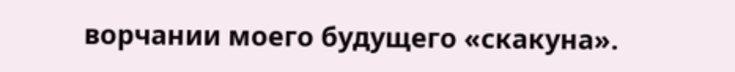ворчании моего будущего «скакуна».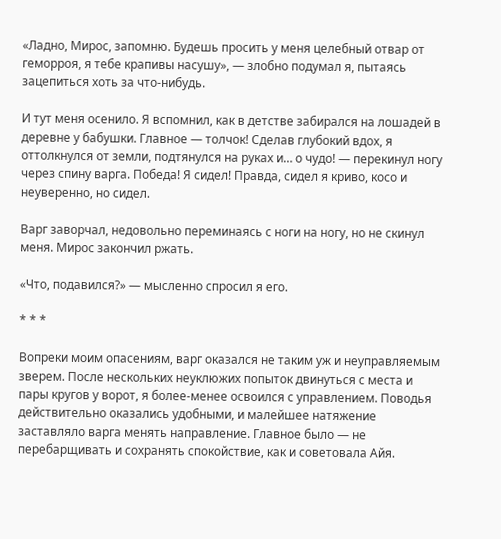«Ладно, Мирос, запомню. Будешь просить у меня целебный отвар от геморроя, я тебе крапивы насушу», — злобно подумал я, пытаясь зацепиться хоть за что-нибудь.

И тут меня осенило. Я вспомнил, как в детстве забирался на лошадей в деревне у бабушки. Главное — толчок! Сделав глубокий вдох, я оттолкнулся от земли, подтянулся на руках и… о чудо! — перекинул ногу через спину варга. Победа! Я сидел! Правда, сидел я криво, косо и неуверенно, но сидел.

Варг заворчал, недовольно переминаясь с ноги на ногу, но не скинул меня. Мирос закончил ржать.

«Что, подавился?» — мысленно спросил я его.

* * *

Вопреки моим опасениям, варг оказался не таким уж и неуправляемым зверем. После нескольких неуклюжих попыток двинуться с места и пары кругов у ворот, я более-менее освоился с управлением. Поводья действительно оказались удобными, и малейшее натяжение заставляло варга менять направление. Главное было — не перебарщивать и сохранять спокойствие, как и советовала Айя.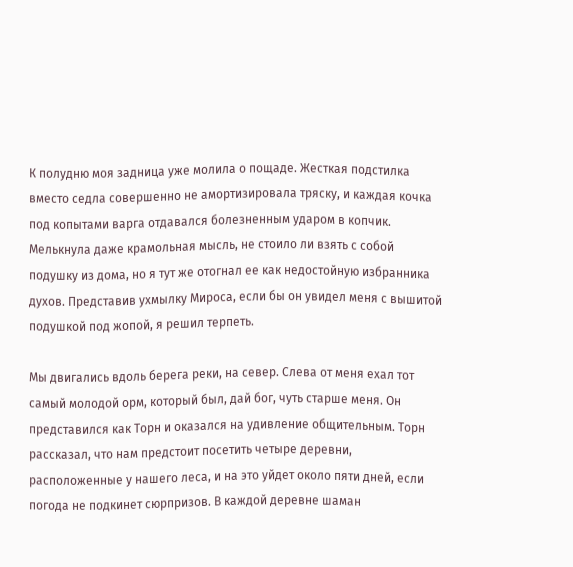К полудню моя задница уже молила о пощаде. Жесткая подстилка вместо седла совершенно не амортизировала тряску, и каждая кочка под копытами варга отдавался болезненным ударом в копчик. Мелькнула даже крамольная мысль, не стоило ли взять с собой подушку из дома, но я тут же отогнал ее как недостойную избранника духов. Представив ухмылку Мироса, если бы он увидел меня с вышитой подушкой под жопой, я решил терпеть.

Мы двигались вдоль берега реки, на север. Слева от меня ехал тот самый молодой орм, который был, дай бог, чуть старше меня. Он представился как Торн и оказался на удивление общительным. Торн рассказал, что нам предстоит посетить четыре деревни, расположенные у нашего леса, и на это уйдет около пяти дней, если погода не подкинет сюрпризов. В каждой деревне шаман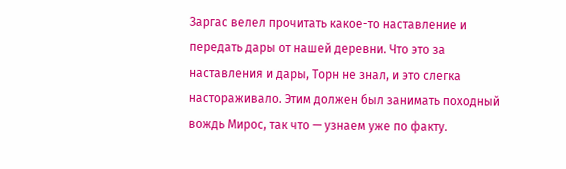Заргас велел прочитать какое-то наставление и передать дары от нашей деревни. Что это за наставления и дары, Торн не знал, и это слегка настораживало. Этим должен был занимать походный вождь Мирос, так что — узнаем уже по факту.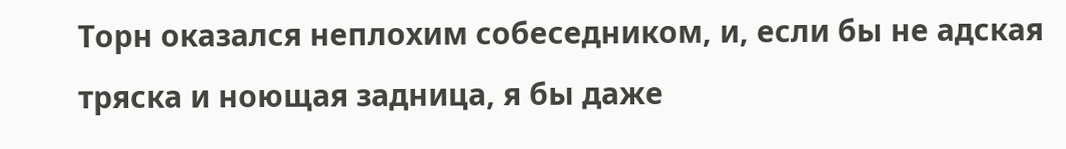Торн оказался неплохим собеседником, и, если бы не адская тряска и ноющая задница, я бы даже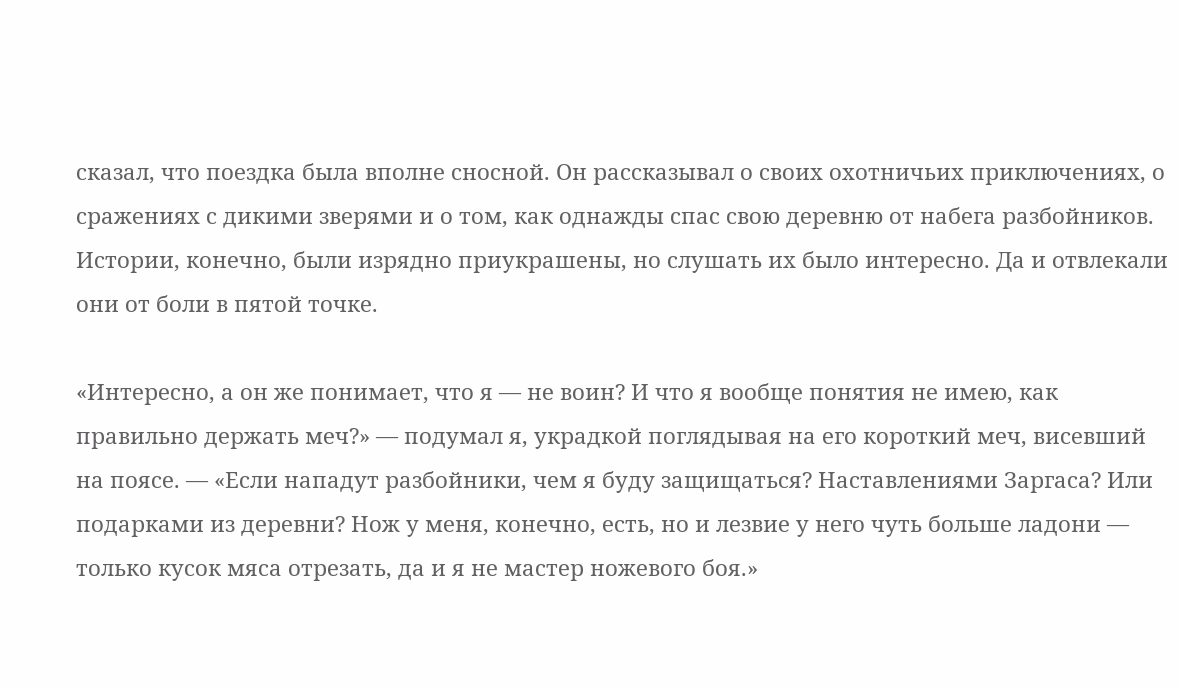сказал, что поездка была вполне сносной. Он рассказывал о своих охотничьих приключениях, о сражениях с дикими зверями и о том, как однажды спас свою деревню от набега разбойников. Истории, конечно, были изрядно приукрашены, но слушать их было интересно. Да и отвлекали они от боли в пятой точке.

«Интересно, а он же понимает, что я — не воин? И что я вообще понятия не имею, как правильно держать меч?» — подумал я, украдкой поглядывая на его короткий меч, висевший на поясе. — «Если нападут разбойники, чем я буду защищаться? Наставлениями Заргаса? Или подарками из деревни? Нож у меня, конечно, есть, но и лезвие у него чуть больше ладони — только кусок мяса отрезать, да и я не мастер ножевого боя.»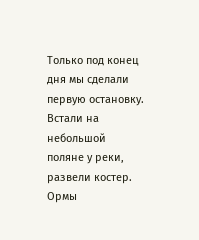Только под конец дня мы сделали первую остановку. Встали на небольшой поляне у реки, развели костер. Ормы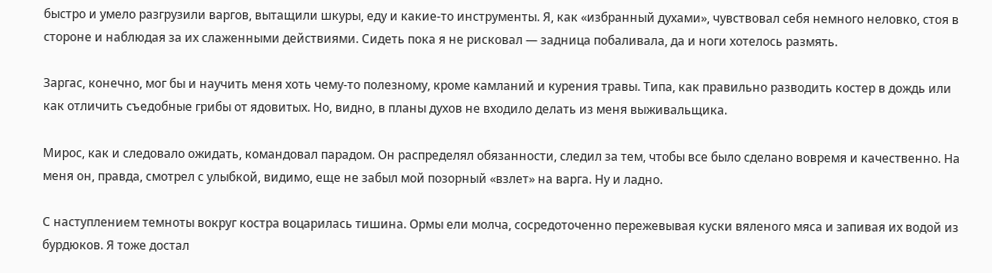быстро и умело разгрузили варгов, вытащили шкуры, еду и какие-то инструменты. Я, как «избранный духами», чувствовал себя немного неловко, стоя в стороне и наблюдая за их слаженными действиями. Сидеть пока я не рисковал — задница побаливала, да и ноги хотелось размять.

Заргас, конечно, мог бы и научить меня хоть чему-то полезному, кроме камланий и курения травы. Типа, как правильно разводить костер в дождь или как отличить съедобные грибы от ядовитых. Но, видно, в планы духов не входило делать из меня выживальщика.

Мирос, как и следовало ожидать, командовал парадом. Он распределял обязанности, следил за тем, чтобы все было сделано вовремя и качественно. На меня он, правда, смотрел с улыбкой, видимо, еще не забыл мой позорный «взлет» на варга. Ну и ладно.

С наступлением темноты вокруг костра воцарилась тишина. Ормы ели молча, сосредоточенно пережевывая куски вяленого мяса и запивая их водой из бурдюков. Я тоже достал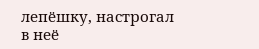лепёшку, настрогал в неё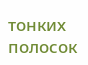тонких полосок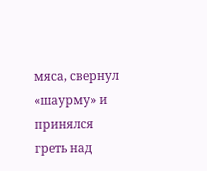мяса, свернул «шаурму» и принялся греть над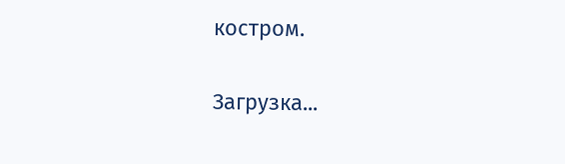костром.

Загрузка...